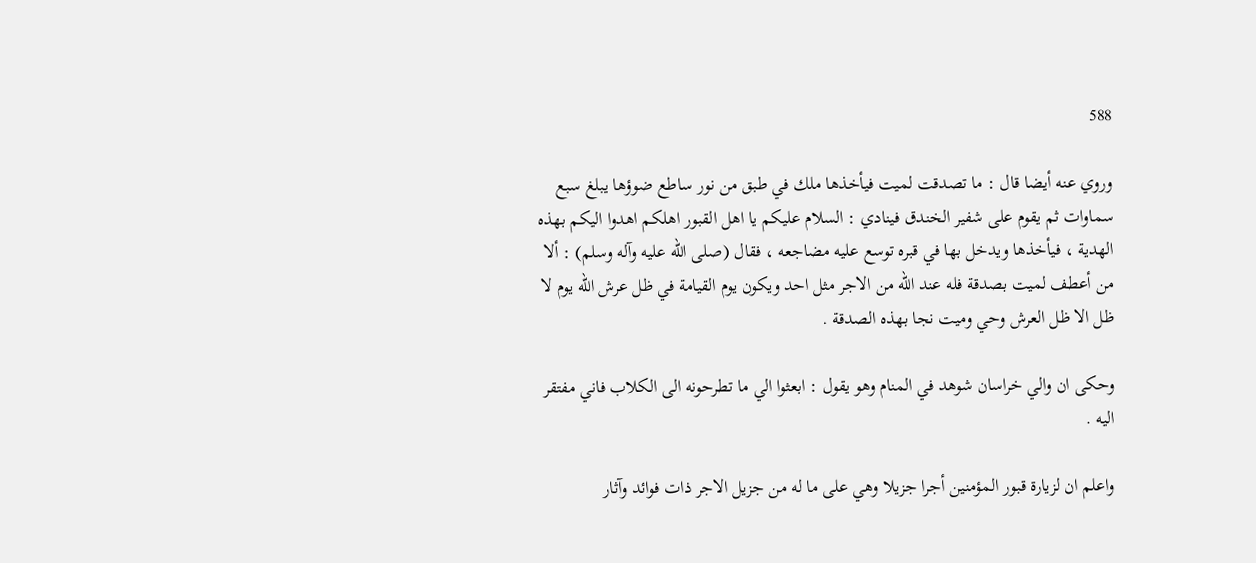588

وروي عنه أيضا قال : ما تصدقت لميت فيأخذها ملك في طبق من نور ساطع ضوؤها يبلغ سبع سماوات ثم يقوم على شفير الخندق فينادي : السلام عليكم يا اهل القبور اهلكم اهدوا اليكم بهذه الهدية ، فيأخذها ويدخل بها في قبره توسع عليه مضاجعه ، فقال (صلى الله عليه وآله وسلم) : ألا من أعطف لميت بصدقة فله عند الله من الاجر مثل احد ويكون يوم القيامة في ظل عرش الله يوم لا ظل الا ظل العرش وحي وميت نجا بهذه الصدقة .

وحكى ان والي خراسان شوهد في المنام وهو يقول : ابعثوا الي ما تطرحونه الى الكلاب فاني مفتقر اليه .

واعلم ان لزيارة قبور المؤمنين أجرا جزيلا وهي على ما له من جزيل الاجر ذات فوائد وآثار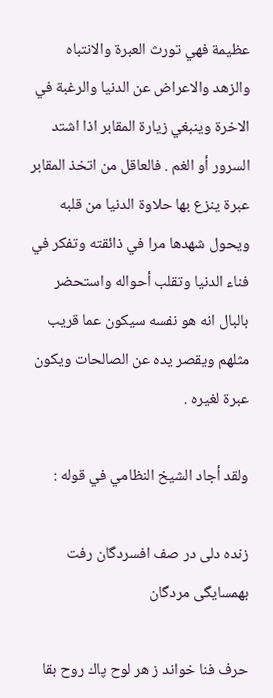عظيمة فهي تورث العبرة والانتباه والزهد والاعراض عن الدنيا والرغبة في الاخرة وينبغي زيارة المقابر اذا اشتد السرور أو الغم . فالعاقل من اتخذ المقابر عبرة ينزع بها حلاوة الدنيا من قلبه ويحول شهدها مرا في ذائقته وتفكر في فناء الدنيا وتقلب أحواله واستحضر بالبال انه هو نفسه سيكون عما قريب مثلهم ويقصر يده عن الصالحات ويكون عبرة لغيره .

ولقد أجاد الشيخ النظامي في قوله :

زنده دلى در صف افسردگان رفت بهمسايگى مردگان

حرف فنا خواند ز هر لوح پاك روح بقا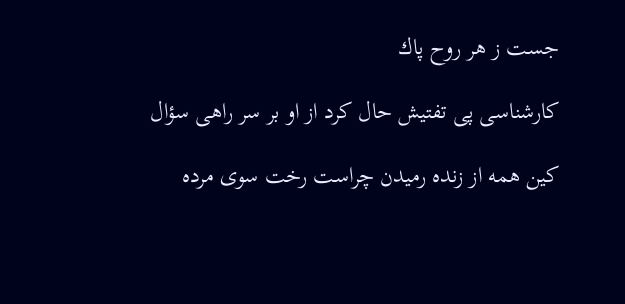جست ز هر روح پاك

كارشناسى پى تفتيش حال كرد از او بر سر راهى سؤال

كين همه از زنده رميدن چراست رخت سوى مرده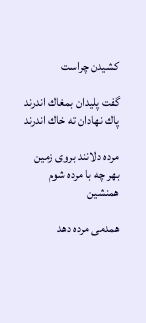كشيدن چراست

گفت پليدان بمغاك اندرند پاك نهادان ته خاك اندرند

مرده دلانند بروى زمين بهر چه با مرده شوم همنشين

همدمى مرده دهد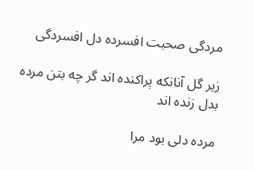مردگى صحبت افسرده دل افسردگى

زير گل آنانكه پراكنده اند گر چه بتن مرده بدل زنده اند

مرده دلى بود مرا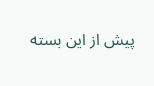پيش از اين بسته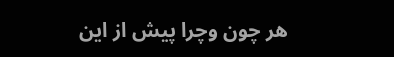هر چون وچرا پيش از اين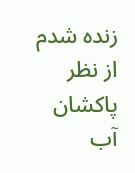زنده شدم از نظر پاكشان آب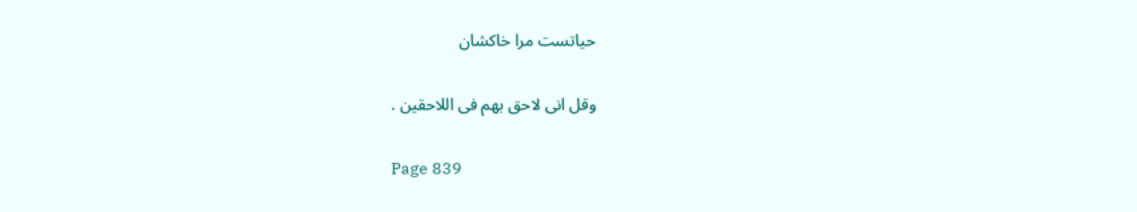حياتست مرا خاكشان

وقل انى لاحق بهم فى اللاحقين .

Page 839